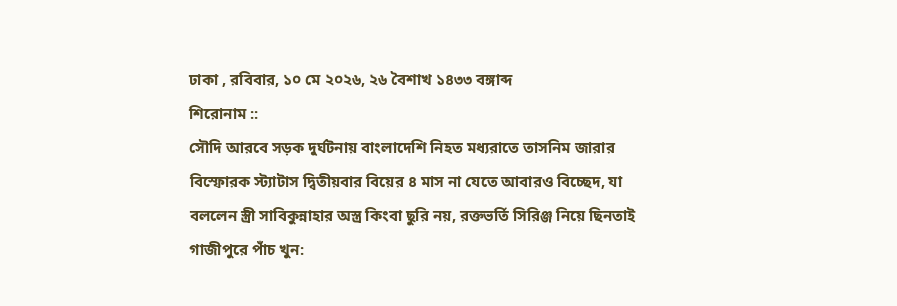ঢাকা , রবিবার, ১০ মে ২০২৬, ২৬ বৈশাখ ১৪৩৩ বঙ্গাব্দ
শিরোনাম ::
সৌদি আরবে সড়ক দুর্ঘটনায় বাংলাদেশি নিহত মধ্যরাতে তাসনিম জারার বিস্ফোরক স্ট্যাটাস দ্বিতীয়বার বিয়ের ৪ মাস না যেতে আবারও বিচ্ছেদ, যা বললেন স্ত্রী সাবিকুন্নাহার অস্ত্র কিংবা ছুরি নয়, রক্তভর্তি সিরিঞ্জ নিয়ে ছিনতাই গাজীপুরে পাঁচ খুন: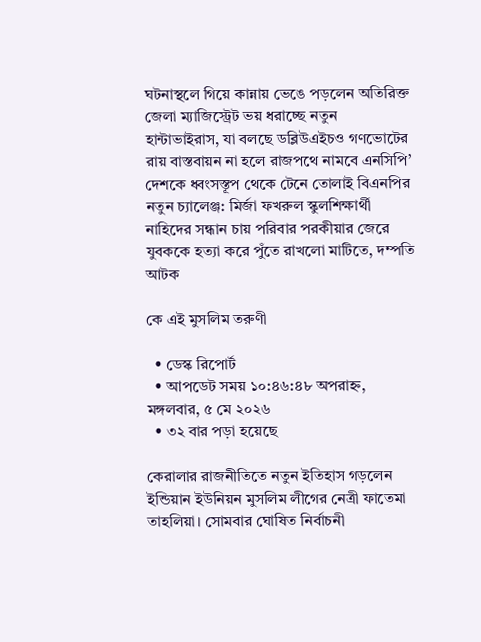ঘটনাস্থলে গিয়ে কান্নায় ভেঙে পড়লেন অতিরিক্ত জেলা ম্যাজিস্ট্রেট ভয় ধরাচ্ছে নতুন হান্টাভাইরাস, যা বলছে ডব্লিউএইচও গণভোটের রায় বাস্তবায়ন না হলে রাজপথে নামবে এনসিপি’ দেশকে ধ্বংসস্তূপ থেকে টেনে তোলাই বিএনপির নতুন চ্যালেঞ্জ: মির্জা ফখরুল স্কুলশিক্ষার্থী নাহিদের সন্ধান চায় পরিবার পরকীয়ার জেরে যুবককে হত্যা করে পুঁতে রাখলো মাটিতে, দম্পতি আটক

কে এই মুসলিম তরুণী

  • ডেস্ক রিপোর্ট
  • আপডেট সময় ১০:৪৬:৪৮ অপরাহ্ন, মঙ্গলবার, ৫ মে ২০২৬
  • ৩২ বার পড়া হয়েছে

কেরালার রাজনীতিতে নতুন ইতিহাস গড়লেন ইন্ডিয়ান ইউনিয়ন মুসলিম লীগের নেত্রী ফাতেমা তাহলিয়া। সোমবার ঘোষিত নির্বাচনী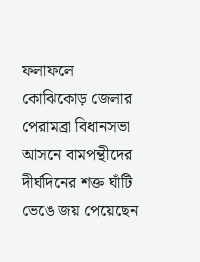ফলাফলে কোঝিকোড় জেলার পেরামব্রা বিধানসভা আসনে বামপন্থীদের দীর্ঘদিনের শক্ত ঘাঁটি ভেঙে জয় পেয়েছেন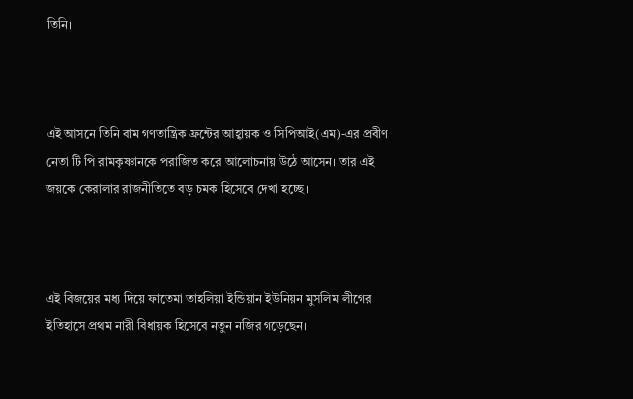তিনি।



এই আসনে তিনি বাম গণতান্ত্রিক ফ্রন্টের আহ্বায়ক ও সিপিআই(এম)-এর প্রবীণ নেতা টি পি রামকৃষ্ণানকে পরাজিত করে আলোচনায় উঠে আসেন। তার এই জয়কে কেরালার রাজনীতিতে বড় চমক হিসেবে দেখা হচ্ছে।



এই বিজয়ের মধ্য দিয়ে ফাতেমা তাহলিয়া ইন্ডিয়ান ইউনিয়ন মুসলিম লীগের ইতিহাসে প্রথম নারী বিধায়ক হিসেবে নতুন নজির গড়েছেন।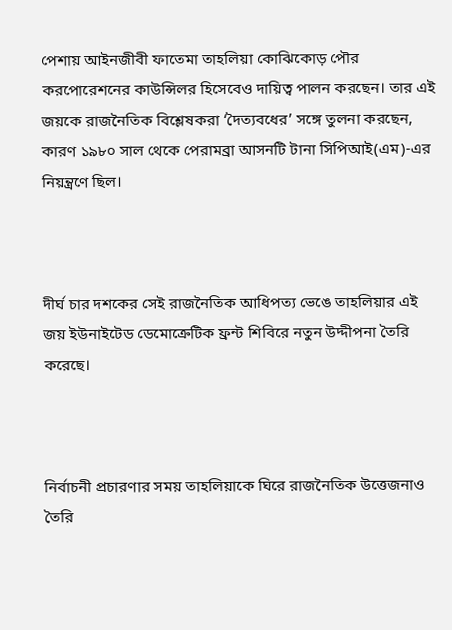পেশায় আইনজীবী ফাতেমা তাহলিয়া কোঝিকোড় পৌর করপোরেশনের কাউন্সিলর হিসেবেও দায়িত্ব পালন করছেন। তার এই জয়কে রাজনৈতিক বিশ্লেষকরা ‘দৈত্যবধের’ সঙ্গে তুলনা করছেন, কারণ ১৯৮০ সাল থেকে পেরামব্রা আসনটি টানা সিপিআই(এম)-এর নিয়ন্ত্রণে ছিল।



দীর্ঘ চার দশকের সেই রাজনৈতিক আধিপত্য ভেঙে তাহলিয়ার এই জয় ইউনাইটেড ডেমোক্রেটিক ফ্রন্ট শিবিরে নতুন উদ্দীপনা তৈরি করেছে।



নির্বাচনী প্রচারণার সময় তাহলিয়াকে ঘিরে রাজনৈতিক উত্তেজনাও তৈরি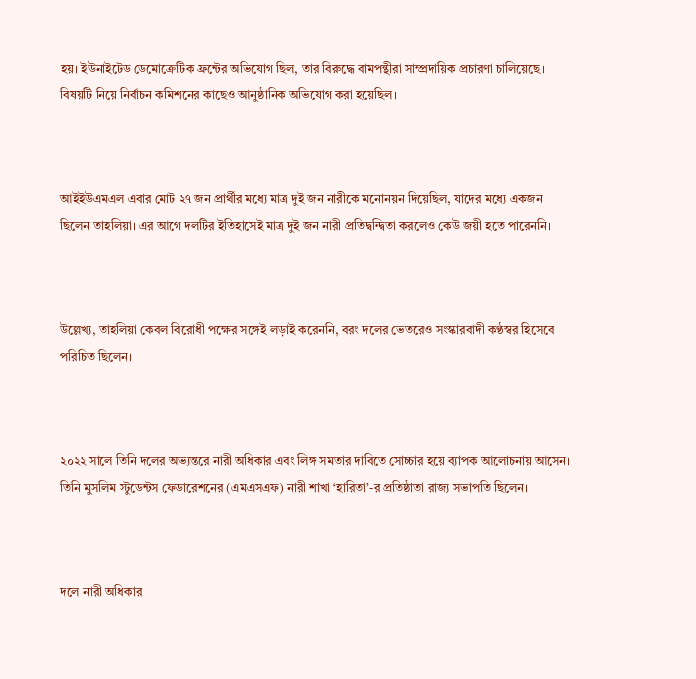হয়। ইউনাইটেড ডেমোক্রেটিক ফ্রন্টের অভিযোগ ছিল, তার বিরুদ্ধে বামপন্থীরা সাম্প্রদায়িক প্রচারণা চালিয়েছে। বিষয়টি নিয়ে নির্বাচন কমিশনের কাছেও আনুষ্ঠানিক অভিযোগ করা হয়েছিল।



আইইউএমএল এবার মোট ২৭ জন প্রার্থীর মধ্যে মাত্র দুই জন নারীকে মনোনয়ন দিয়েছিল, যাদের মধ্যে একজন ছিলেন তাহলিয়া। এর আগে দলটির ইতিহাসেই মাত্র দুই জন নারী প্রতিদ্বন্দ্বিতা করলেও কেউ জয়ী হতে পারেননি।



উল্লেখ্য, তাহলিয়া কেবল বিরোধী পক্ষের সঙ্গেই লড়াই করেননি, বরং দলের ভেতরেও সংস্কারবাদী কণ্ঠস্বর হিসেবে পরিচিত ছিলেন।



২০২২ সালে তিনি দলের অভ্যন্তরে নারী অধিকার এবং লিঙ্গ সমতার দাবিতে সোচ্চার হয়ে ব্যাপক আলোচনায় আসেন। তিনি মুসলিম স্টুডেন্টস ফেডারেশনের (এমএসএফ) নারী শাখা ‘হারিতা’-র প্রতিষ্ঠাতা রাজ্য সভাপতি ছিলেন।



দলে নারী অধিকার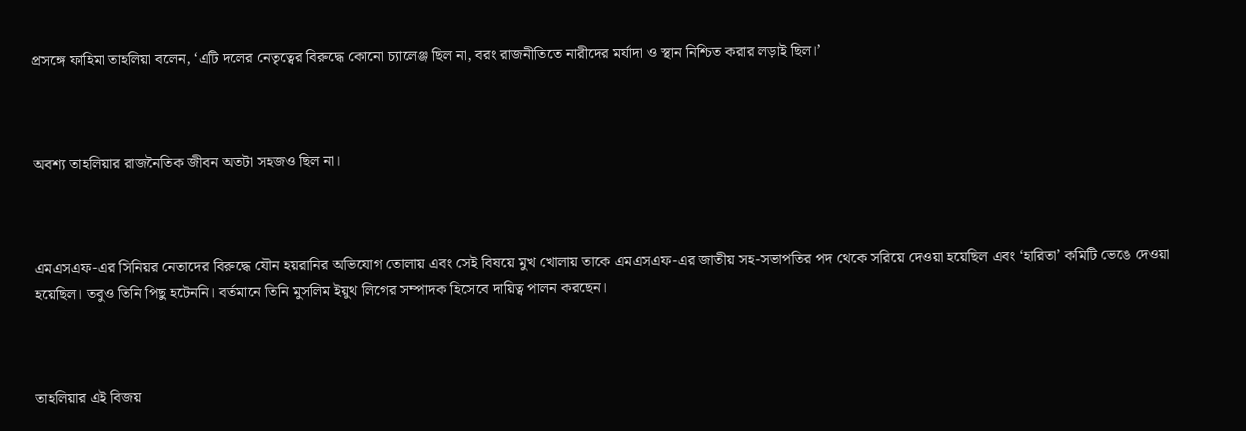প্রসঙ্গে ফাহিমা তাহলিয়া বলেন, ‘এটি দলের নেতৃত্বের বিরুদ্ধে কোনো চ্যালেঞ্জ ছিল না, বরং রাজনীতিতে নারীদের মর্যাদা ও স্থান নিশ্চিত করার লড়াই ছিল।’



অবশ্য তাহলিয়ার রাজনৈতিক জীবন অতটা সহজও ছিল না।



এমএসএফ-এর সিনিয়র নেতাদের বিরুদ্ধে যৌন হয়রানির অভিযোগ তোলায় এবং সেই বিষয়ে মুখ খোলায় তাকে এমএসএফ-এর জাতীয় সহ-সভাপতির পদ থেকে সরিয়ে দেওয়া হয়েছিল এবং ‘হারিতা’ কমিটি ভেঙে দেওয়া হয়েছিল। তবুও তিনি পিছু হটেননি। বর্তমানে তিনি মুসলিম ইয়ুথ লিগের সম্পাদক হিসেবে দায়িত্ব পালন করছেন।



তাহলিয়ার এই বিজয়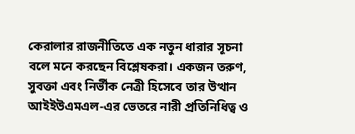কেরালার রাজনীতিতে এক নতুন ধারার সূচনা বলে মনে করছেন বিশ্লেষকরা। একজন তরুণ, সুবক্তা এবং নির্ভীক নেত্রী হিসেবে তার উত্থান আইইউএমএল-এর ভেতরে নারী প্রতিনিধিত্ব ও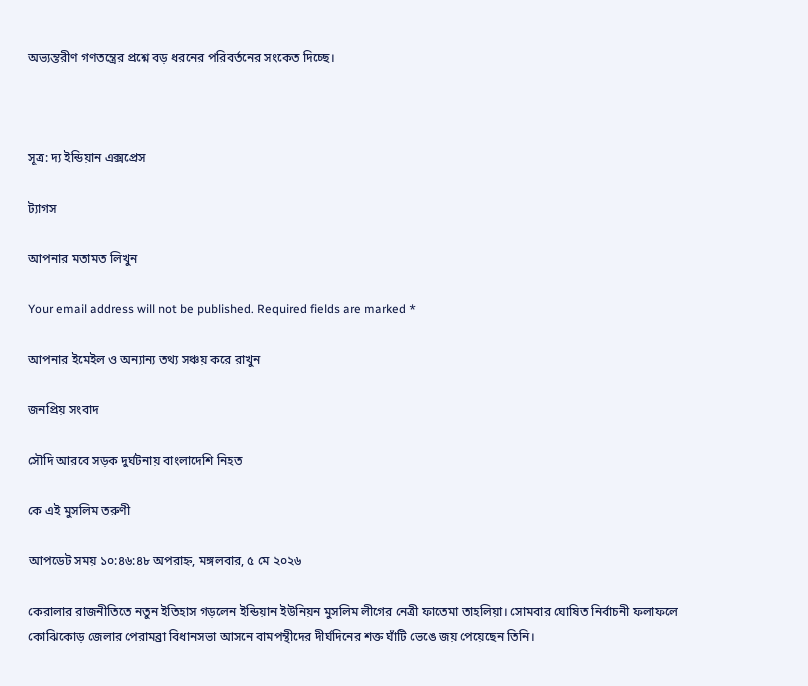অভ্যন্তরীণ গণতন্ত্রের প্রশ্নে বড় ধরনের পরিবর্তনের সংকেত দিচ্ছে।



সূত্র: দ্য ইন্ডিয়ান এক্সপ্রেস

ট্যাগস

আপনার মতামত লিখুন

Your email address will not be published. Required fields are marked *

আপনার ইমেইল ও অন্যান্য তথ্য সঞ্চয় করে রাখুন

জনপ্রিয় সংবাদ

সৌদি আরবে সড়ক দুর্ঘটনায় বাংলাদেশি নিহত

কে এই মুসলিম তরুণী

আপডেট সময় ১০:৪৬:৪৮ অপরাহ্ন, মঙ্গলবার, ৫ মে ২০২৬

কেরালার রাজনীতিতে নতুন ইতিহাস গড়লেন ইন্ডিয়ান ইউনিয়ন মুসলিম লীগের নেত্রী ফাতেমা তাহলিয়া। সোমবার ঘোষিত নির্বাচনী ফলাফলে কোঝিকোড় জেলার পেরামব্রা বিধানসভা আসনে বামপন্থীদের দীর্ঘদিনের শক্ত ঘাঁটি ভেঙে জয় পেয়েছেন তিনি।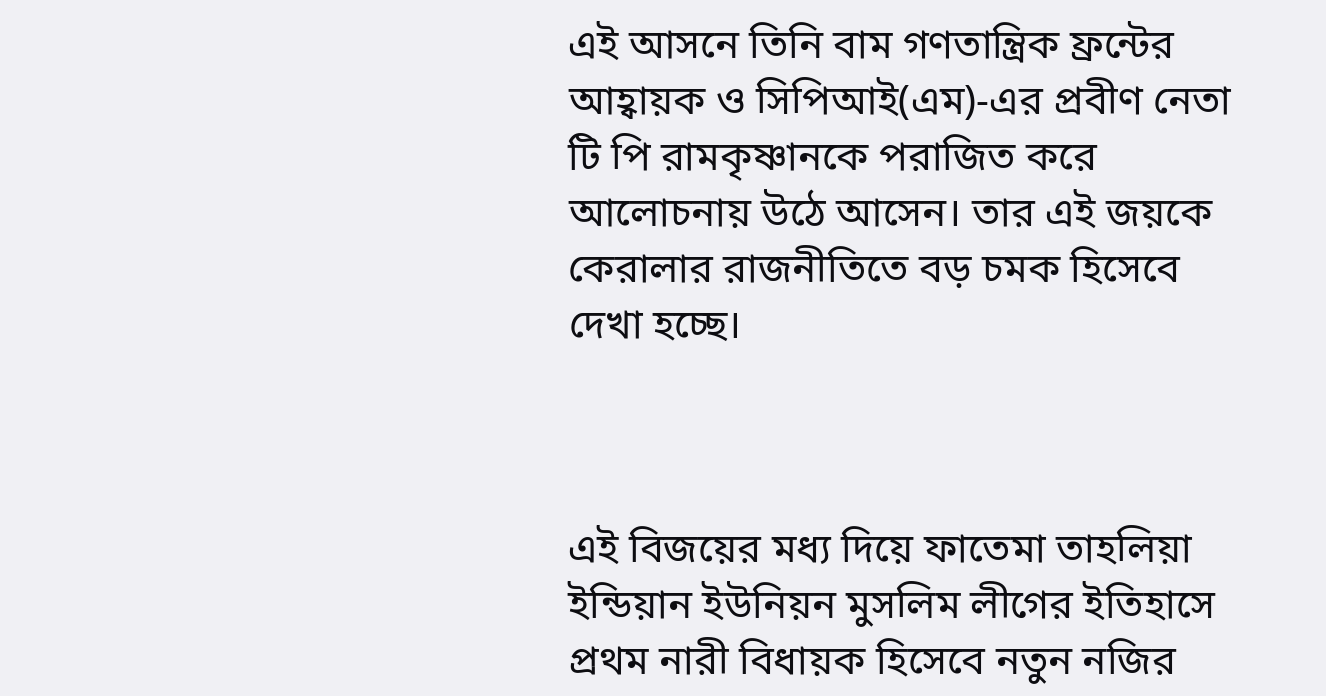এই আসনে তিনি বাম গণতান্ত্রিক ফ্রন্টের আহ্বায়ক ও সিপিআই(এম)-এর প্রবীণ নেতা টি পি রামকৃষ্ণানকে পরাজিত করে আলোচনায় উঠে আসেন। তার এই জয়কে কেরালার রাজনীতিতে বড় চমক হিসেবে দেখা হচ্ছে।



এই বিজয়ের মধ্য দিয়ে ফাতেমা তাহলিয়া ইন্ডিয়ান ইউনিয়ন মুসলিম লীগের ইতিহাসে প্রথম নারী বিধায়ক হিসেবে নতুন নজির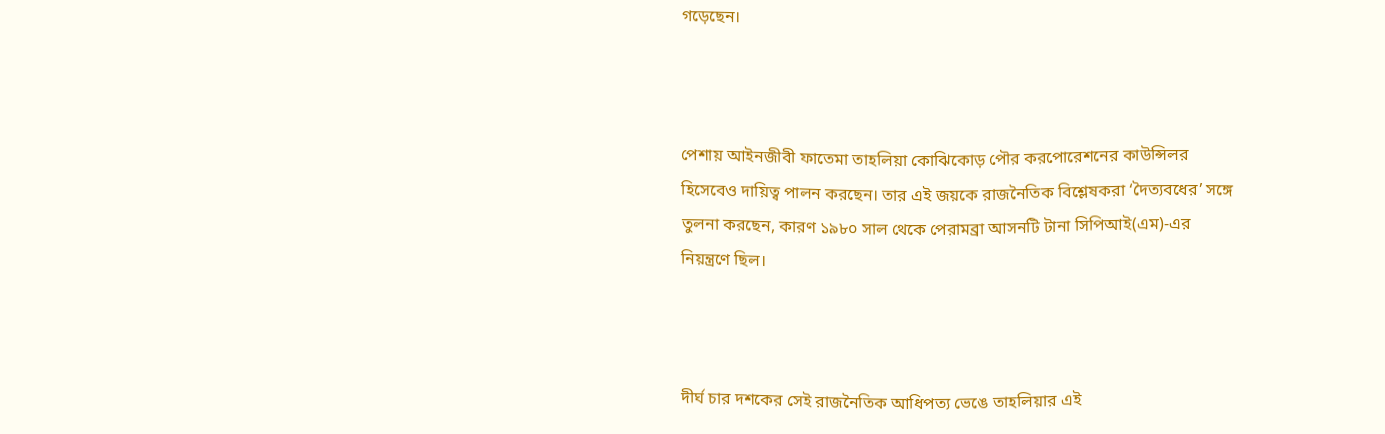গড়েছেন।



পেশায় আইনজীবী ফাতেমা তাহলিয়া কোঝিকোড় পৌর করপোরেশনের কাউন্সিলর হিসেবেও দায়িত্ব পালন করছেন। তার এই জয়কে রাজনৈতিক বিশ্লেষকরা ‘দৈত্যবধের’ সঙ্গে তুলনা করছেন, কারণ ১৯৮০ সাল থেকে পেরামব্রা আসনটি টানা সিপিআই(এম)-এর নিয়ন্ত্রণে ছিল।



দীর্ঘ চার দশকের সেই রাজনৈতিক আধিপত্য ভেঙে তাহলিয়ার এই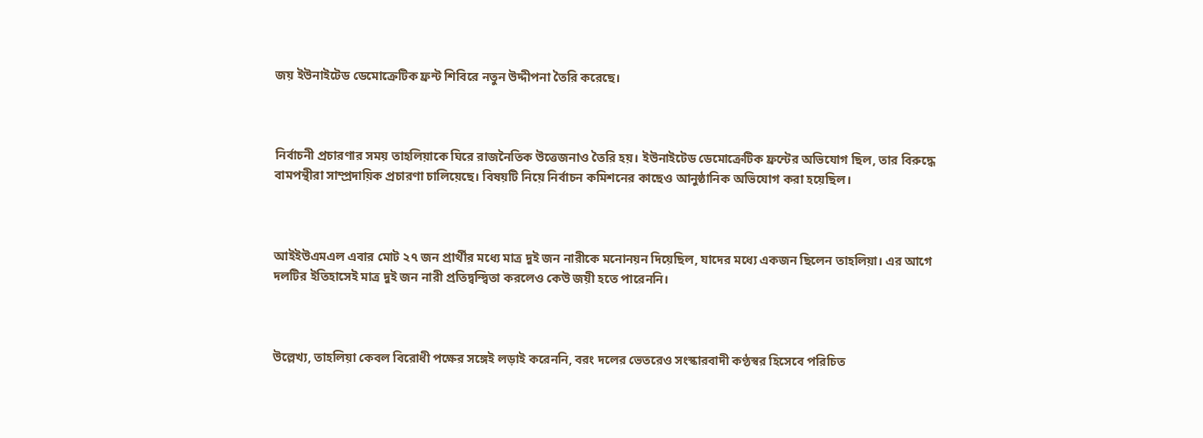জয় ইউনাইটেড ডেমোক্রেটিক ফ্রন্ট শিবিরে নতুন উদ্দীপনা তৈরি করেছে।



নির্বাচনী প্রচারণার সময় তাহলিয়াকে ঘিরে রাজনৈতিক উত্তেজনাও তৈরি হয়। ইউনাইটেড ডেমোক্রেটিক ফ্রন্টের অভিযোগ ছিল, তার বিরুদ্ধে বামপন্থীরা সাম্প্রদায়িক প্রচারণা চালিয়েছে। বিষয়টি নিয়ে নির্বাচন কমিশনের কাছেও আনুষ্ঠানিক অভিযোগ করা হয়েছিল।



আইইউএমএল এবার মোট ২৭ জন প্রার্থীর মধ্যে মাত্র দুই জন নারীকে মনোনয়ন দিয়েছিল, যাদের মধ্যে একজন ছিলেন তাহলিয়া। এর আগে দলটির ইতিহাসেই মাত্র দুই জন নারী প্রতিদ্বন্দ্বিতা করলেও কেউ জয়ী হতে পারেননি।



উল্লেখ্য, তাহলিয়া কেবল বিরোধী পক্ষের সঙ্গেই লড়াই করেননি, বরং দলের ভেতরেও সংস্কারবাদী কণ্ঠস্বর হিসেবে পরিচিত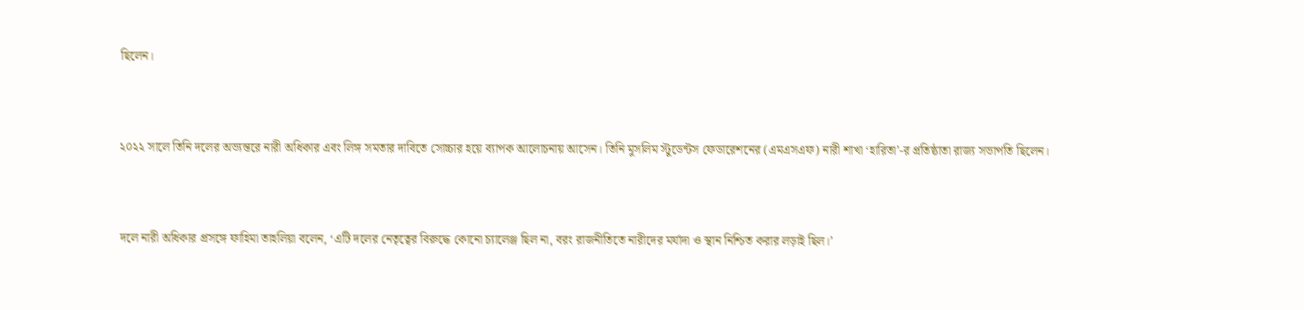ছিলেন।



২০২২ সালে তিনি দলের অভ্যন্তরে নারী অধিকার এবং লিঙ্গ সমতার দাবিতে সোচ্চার হয়ে ব্যাপক আলোচনায় আসেন। তিনি মুসলিম স্টুডেন্টস ফেডারেশনের (এমএসএফ) নারী শাখা ‘হারিতা’-র প্রতিষ্ঠাতা রাজ্য সভাপতি ছিলেন।



দলে নারী অধিকার প্রসঙ্গে ফাহিমা তাহলিয়া বলেন, ‘এটি দলের নেতৃত্বের বিরুদ্ধে কোনো চ্যালেঞ্জ ছিল না, বরং রাজনীতিতে নারীদের মর্যাদা ও স্থান নিশ্চিত করার লড়াই ছিল।’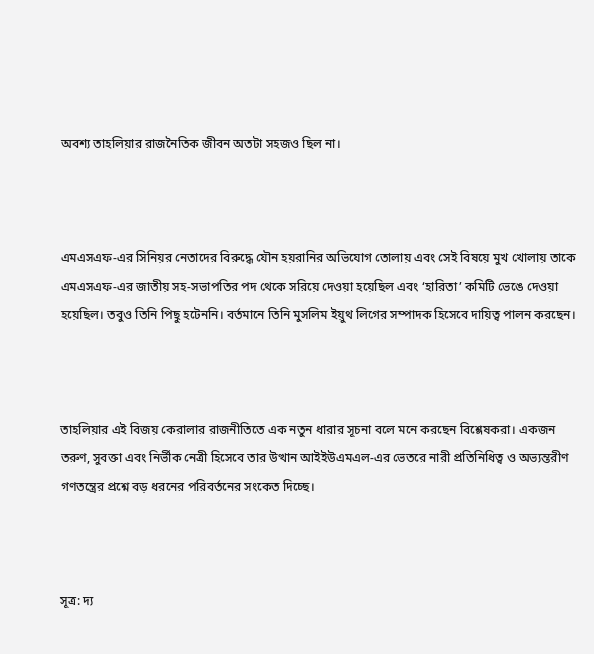অবশ্য তাহলিয়ার রাজনৈতিক জীবন অতটা সহজও ছিল না।



এমএসএফ-এর সিনিয়র নেতাদের বিরুদ্ধে যৌন হয়রানির অভিযোগ তোলায় এবং সেই বিষয়ে মুখ খোলায় তাকে এমএসএফ-এর জাতীয় সহ-সভাপতির পদ থেকে সরিয়ে দেওয়া হয়েছিল এবং ‘হারিতা’ কমিটি ভেঙে দেওয়া হয়েছিল। তবুও তিনি পিছু হটেননি। বর্তমানে তিনি মুসলিম ইয়ুথ লিগের সম্পাদক হিসেবে দায়িত্ব পালন করছেন।



তাহলিয়ার এই বিজয় কেরালার রাজনীতিতে এক নতুন ধারার সূচনা বলে মনে করছেন বিশ্লেষকরা। একজন তরুণ, সুবক্তা এবং নির্ভীক নেত্রী হিসেবে তার উত্থান আইইউএমএল-এর ভেতরে নারী প্রতিনিধিত্ব ও অভ্যন্তরীণ গণতন্ত্রের প্রশ্নে বড় ধরনের পরিবর্তনের সংকেত দিচ্ছে।



সূত্র: দ্য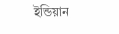ইন্ডিয়ান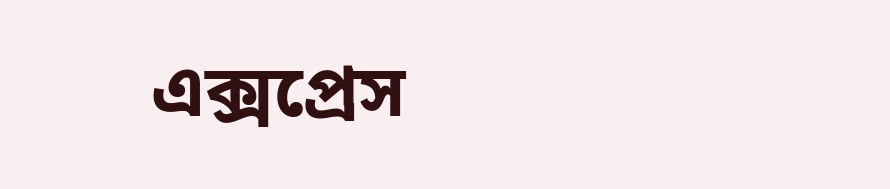এক্সপ্রেস